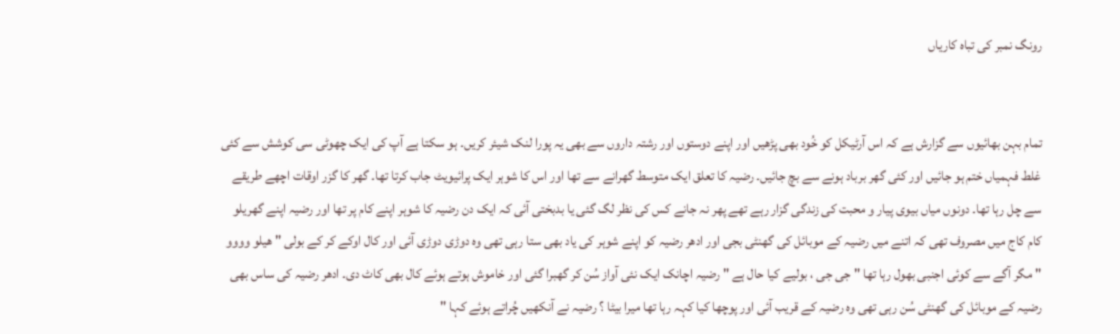رونگ نمبر کی تباہ کاریاں


تمام بہن بھائیوں سے گزارش ہے کہ اس آرٹیکل کو خُود بھی پڑھیں اور اپنے دوستوں اور رشتہ داروں سے بھی یہ پورا لنک شیئر کریں۔ ہو سکتا ہے آپ کی ایک چھوٹی سی کوشش سے کئی غلط فہمیاں ختم ہو جائیں اور کئی گھر برباد ہونے سے بچ جائیں۔ رضیہ کا تعلق ایک متوسط گھرانے سے تھا اور اس کا شوہر ایک پرائیویٹ جاب کرتا تھا۔ گھر کا گزر اوقات اچھے طریقے سے چل رہا تھا۔ دونوں میاں بیوی پیار و محبت کی زندگی گزار رہے تھے پھر نہ جانے کس کی نظر لگ گئی یا بدبختی آئی کہ ایک دن رضیہ کا شوہر اپنے کام پر تھا اور رضیہ اپنے گھریلو کام کاج میں مصروف تھی کہ اتنے میں رضیہ کے موبائل کی گھنٹی بجی اور ادھر رضیہ کو اپنے شوہر کی یاد بھی ستا رہی تھی وہ دوڑی دوڑی آئی اور کال اوکے کر کے بولی " ھیلو وووو " مگر آگے سے کوئی اجنبی بھول رہا تھا " جی جی ، بولیے کیا حال ہے " رضیہ اچانک ایک نئی آواز سُن کر گھبرا گئی اور خاموش ہوتے ہوئے کال بھی کاٹ دی۔ ادھر رضیہ کی ساس بھی رضیہ کے موبائل کی گھنٹی سُن رہی تھی وہ رضیہ کے قریب آئی اور پوچھا کیا کہہ رہا تھا میرا بیٹا ؟ رضیہ نے آنکھیں چُراتے ہوئے کہا "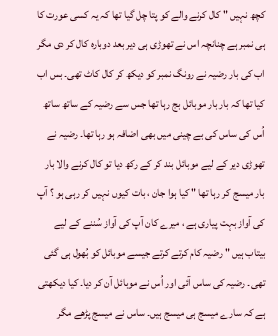کچھ نہیں " کال کرنے والے کو پتا چل گیا تھا کہ یہ کسی عورت کا ہی نمبر ہے چنانچہ اس نے تھوڑی ہی دیر بعد دوبارہ کال کر دی مگر اب کی بار رضیہ نے رونگ نمبر کو دیکھ کر کال کاٹ تھی۔ بس اب کیا تھا کہ بار بار موبائل بج رہا تھا جس سے رضیہ کے ساتھ ساتھ اُس کی ساس کی بے چینی میں بھی اضافہ ہو رہا تھا۔ رضیہ نے تھوڑی دیر کے لیے موبائل بند کر کے رکھ دیا تو کال کرنے والا بار بار میسج کر رہا تھا " کیا ہوا جان ، بات کیوں نہیں کر رہی ہو ؟ آپ کی آواز بہت پیاری ہے ، میرے کان آپ کی آواز سُننے کے لیے بیتاب ہیں " رضیہ کام کرتے کرتے جیسے موبائل کو بُھول ہی گئی تھی۔ رضیہ کی ساس آئی اور اُس نے موبائل آن کر دیا۔ کیا دیکھتی ہے کہ سارے میسج ہی میسج ہیں۔ ساس نے میسج پڑھے مگر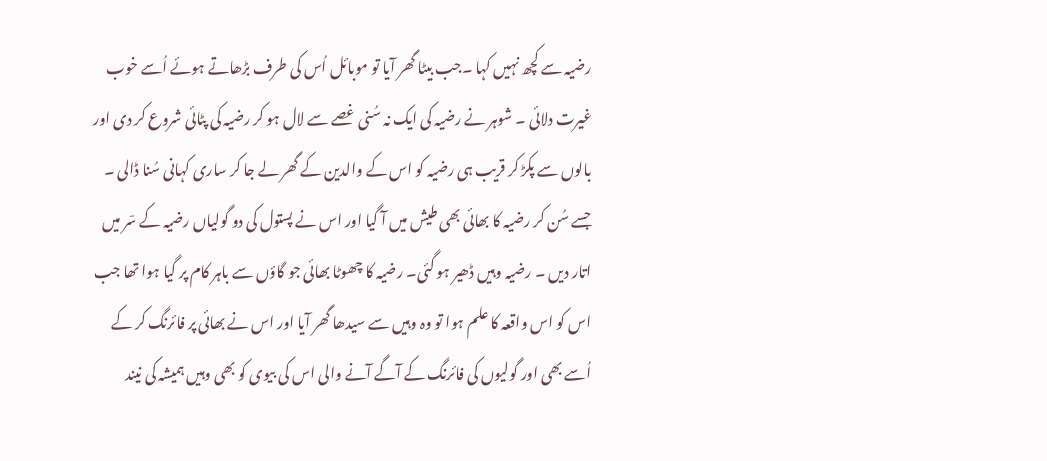رضیہ سے کچھ نہیں کہا ۔جب بیٹا گھر آیا تو موبائل اُس کی طرف بڑھاتے ہوئے اُسے خوب غیرت دلائی ۔ شوہر نے رضیہ کی ایک نہ سُنی غصے سے لال ہو کر رضیہ کی پٹائی شروع کر دی اور بالوں سے پکڑ کر قریب ہی رضیہ کو اس کے والدین کے گھر لے جا کر ساری کہانی سُنا ڈالی ۔ جسے سُن کر رضیہ کا بھائی بھی طیش میں آ گیا اور اس نے پستول کی دو گولیاں رضیہ کے سٙر میں اتار دیں ۔ رضیہ وہیں ڈھیر ہو گئی۔ رضیہ کا چھوٹا بھائی جو گاؤں سے باہر کام پر گیا ہوا تھا جب اس کو اس واقعہ کا علم ہوا تو وہ وہیں سے سیدھا گھر آیا اور اس نے بھائی پر فائرنگ کر کے اُسے بھی اور گولیوں کی فائرنگ کے آگے آنے والی اس کی بیوی کو بھی وہیں ہمیشہ کی نیند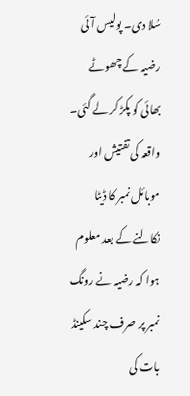سُلا دی۔ پولیس آئی رضیہ کے چھوٹے بھائی کو پکڑ کر لے گئی۔ واقعہ کی تفتیش اور موبائل نمبر کا ڈیٹا نکالنے کے بعد معلوم ہوا کہ رضیہ نے رونگ نمبر پر صرف چند سکینڈ بات کی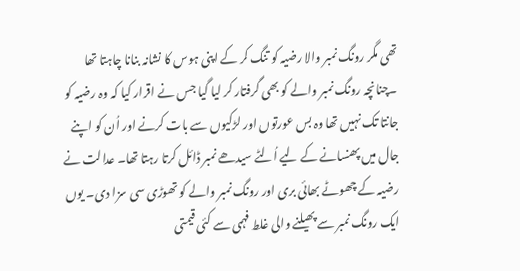تھی مگر رونگ نمبر والا رضیہ کو تنگ کر کے اپنی ہوس کا نشانہ بنانا چاہتا تھا ۔چنانچہ رونگ نمبر والے کو بھی گرفتار کر لیا گیا جس نے اقرار کیا کہ وہ رضیہ کو جانتا تک نہیں تھا وہ بس عورتوں اور لڑکیوں سے بات کرنے اور اُن کو اپنے جال میں پھنسانے کے لیے اُلٹے سیدھے نمبر ڈائل کرتا رہتا تھا۔ عدالت نے رضیہ کے چھوٹے بھائی بری اور رونگ نمبر والے کو تھوڑی سی سزا دی۔ یوں ایک رونگ نمبر سے پھیلنے والی غلط فہمی سے کئی قیمتی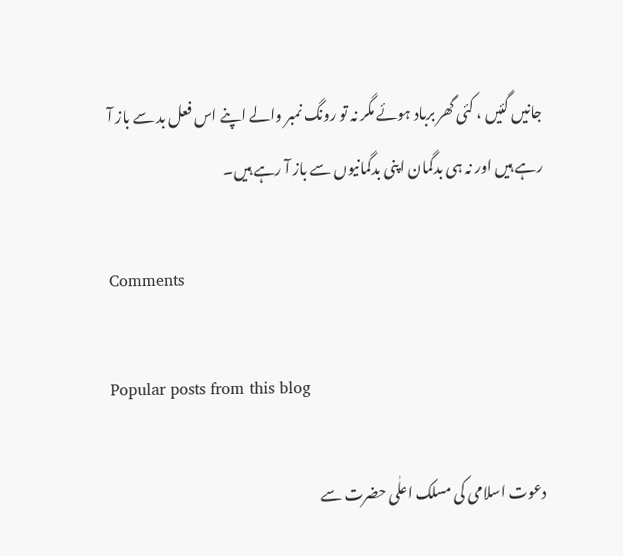جانیں گئیں ، کئی گھر برباد ہوئے مگر نہ تو رونگ نمبر والے اپنے اس فعل بد سے باز آ رہے ہیں اور نہ ہی بدگمان اپنی بدگمانیوں سے باز آ رہے ہیں۔

Comments

Popular posts from this blog

دعوت اسلامی کی مسلک اعلٰی حضرت سے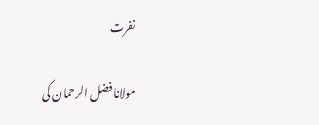نفرت

مولانا فضل الرحمان کی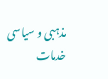مذہبی و سیاسی خدمات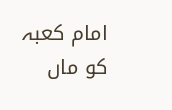امام کعبہ کو ماں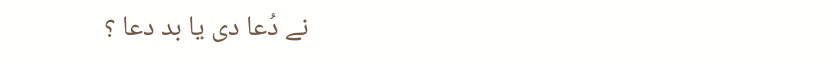نے دُعا دی یا بد دعا ؟